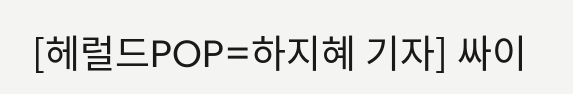[헤럴드POP=하지혜 기자] 싸이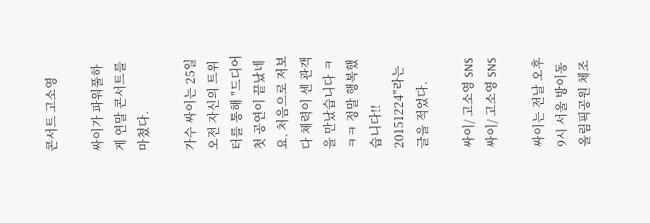콘서트 고소영

싸이가 파워풀하게 연말 콘서트를 마쳤다.

가수 싸이는 25일 오전 자신의 트위터를 통해 "드디어 첫 공연이 끝났네요. 처음으로 저보다 체력이 센 관객을 만났습니다 ㅋㅋㅋ 정말 행복했습니다!! 20151224"라는 글을 적었다.

싸이/ 고소영 SNS
싸이/ 고소영 SNS

싸이는 전날 오후 9시 서울 방이동 올림픽공원 체조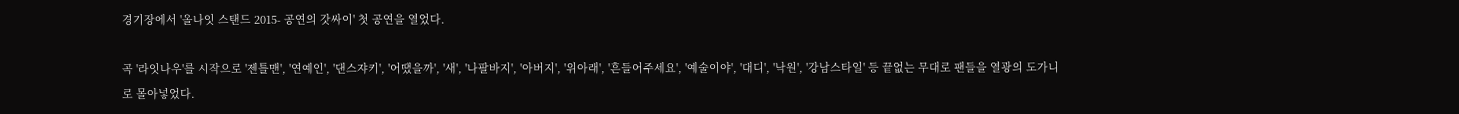경기장에서 '올나잇 스탠드 2015- 공연의 갓싸이' 첫 공연을 열었다.

곡 '라잇나우'를 시작으로 '젠틀맨', '연예인', '댄스쟈키', '어땠을까', '새', '나팔바지', '아버지', '위아래', '흔들어주세요', '예술이야', '대디', '낙원', '강남스타일' 등 끝없는 무대로 팬들을 열광의 도가니로 몰아넣었다.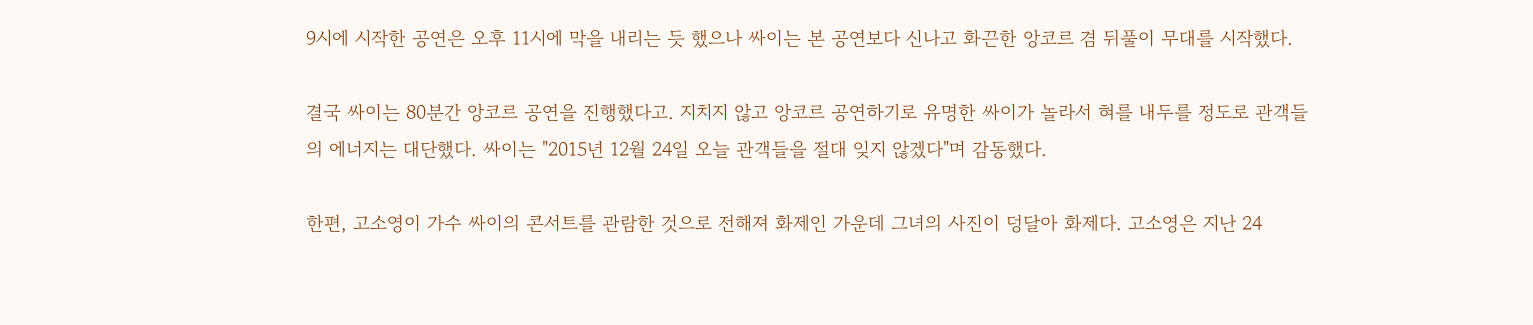9시에 시작한 공연은 오후 11시에 막을 내리는 듯 했으나 싸이는 본 공연보다 신나고 화끈한 앙코르 겸 뒤풀이 무대를 시작했다.

결국 싸이는 80분간 앙코르 공연을 진행했다고. 지치지 않고 앙코르 공연하기로 유명한 싸이가 놀라서 혀를 내두를 정도로 관객들의 에너지는 대단했다. 싸이는 "2015년 12월 24일 오늘 관객들을 절대 잊지 않겠다"며 감동했다.

한편, 고소영이 가수 싸이의 콘서트를 관람한 것으로 전해져 화제인 가운데 그녀의 사진이 덩달아 화제다. 고소영은 지난 24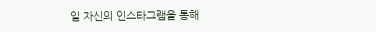일 자신의 인스타그램을 통해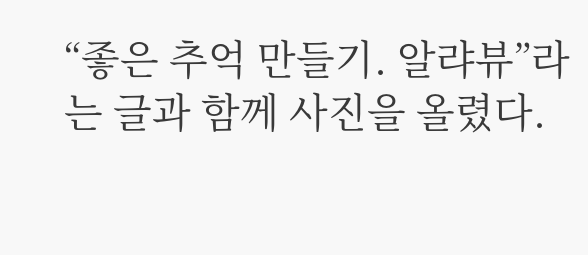“좋은 추억 만들기. 알랴뷰”라는 글과 함께 사진을 올렸다.